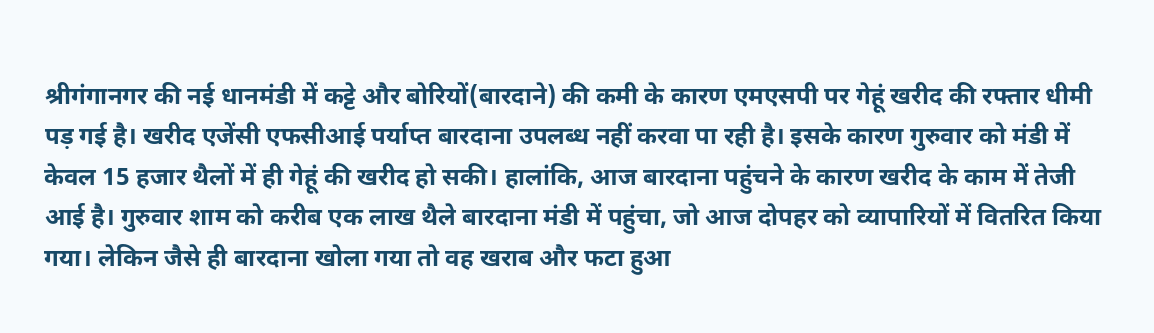श्रीगंगानगर की नई धानमंडी में कट्टे और बोरियों(बारदाने) की कमी के कारण एमएसपी पर गेहूं खरीद की रफ्तार धीमी पड़ गई है। खरीद एजेंसी एफसीआई पर्याप्त बारदाना उपलब्ध नहीं करवा पा रही है। इसके कारण गुरुवार को मंडी में केवल 15 हजार थैलों में ही गेहूं की खरीद हो सकी। हालांकि, आज बारदाना पहुंचने के कारण खरीद के काम में तेजी आई है। गुरुवार शाम को करीब एक लाख थैले बारदाना मंडी में पहुंचा, जो आज दोपहर को व्यापारियों में वितरित किया गया। लेकिन जैसे ही बारदाना खोला गया तो वह खराब और फटा हुआ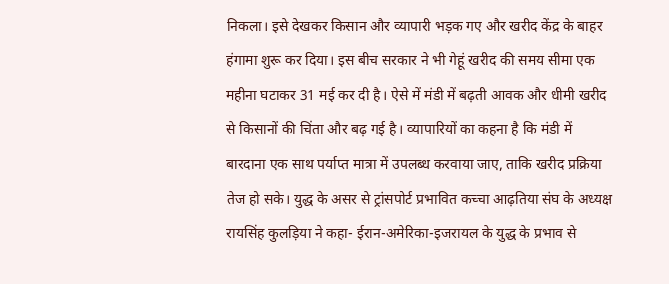निकला। इसे देखकर किसान और व्यापारी भड़क गए और खरीद केंद्र के बाहर हंगामा शुरू कर दिया। इस बीच सरकार ने भी गेहूं खरीद की समय सीमा एक महीना घटाकर 31 मई कर दी है। ऐसे में मंडी में बढ़ती आवक और धीमी खरीद से किसानों की चिंता और बढ़ गई है। व्यापारियों का कहना है कि मंडी में बारदाना एक साथ पर्याप्त मात्रा में उपलब्ध करवाया जाए, ताकि खरीद प्रक्रिया तेज हो सके। युद्ध के असर से ट्रांसपोर्ट प्रभावित कच्चा आढ़तिया संघ के अध्यक्ष रायसिंह कुलड़िया ने कहा- ईरान-अमेरिका-इजरायल के युद्ध के प्रभाव से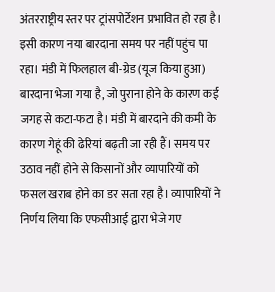अंतरराष्ट्रीय स्तर पर ट्रांसपोर्टेशन प्रभावित हो रहा है। इसी कारण नया बारदाना समय पर नहीं पहुंच पा रहा। मंडी में फिलहाल बी-ग्रेड (यूज किया हुआ) बारदाना भेजा गया है, जो पुराना होने के कारण कई जगह से कटा-फटा है। मंडी में बारदाने की कमी के कारण गेहूं की ढेरियां बढ़ती जा रही हैं। समय पर उठाव नहीं होने से किसानों और व्यापारियों को फसल खराब होने का डर सता रहा है। व्यापारियों ने निर्णय लिया कि एफसीआई द्वारा भेजे गए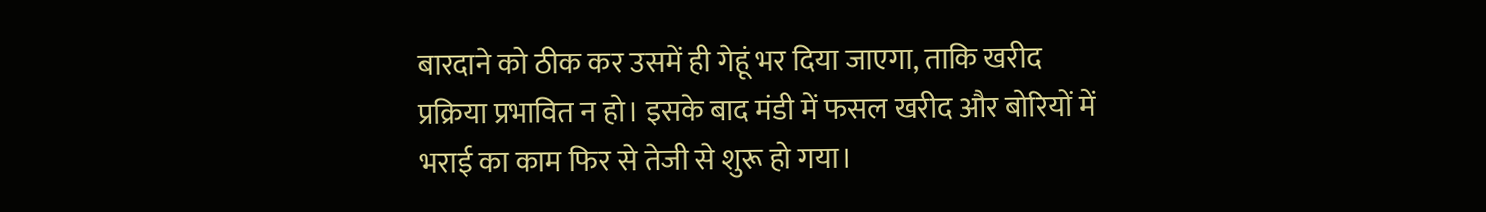बारदाने को ठीक कर उसमें ही गेहूं भर दिया जाएगा, ताकि खरीद प्रक्रिया प्रभावित न हो। इसके बाद मंडी में फसल खरीद और बोरियों में भराई का काम फिर से तेजी से शुरू हो गया।